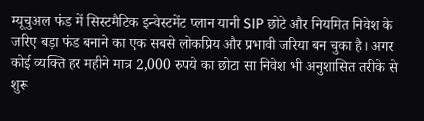म्यूचुअल फंड में सिस्टमैटिक इन्वेस्टमेंट प्लान यानी SIP छोटे और नियमित निवेश के जरिए बड़ा फंड बनाने का एक सबसे लोकप्रिय और प्रभावी जरिया बन चुका है। अगर कोई व्यक्ति हर महीने मात्र 2,000 रुपये का छोटा सा निवेश भी अनुशासित तरीके से शुरू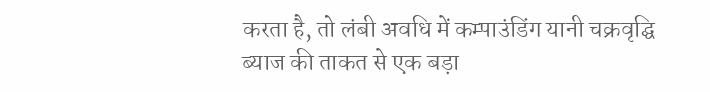करता है, तो लंबी अवधि में कम्पाउंडिंग यानी चक्रवृद्घि ब्याज की ताकत से एक बड़ा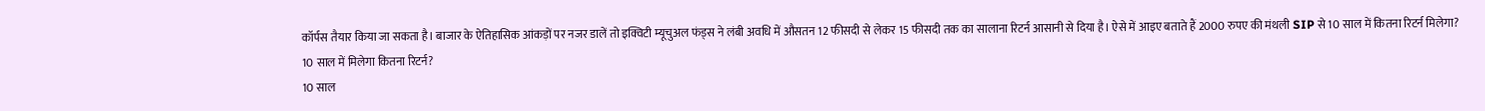कॉर्पस तैयार किया जा सकता है। बाजार के ऐतिहासिक आंकड़ों पर नजर डालें तो इक्विटी म्यूचुअल फंड्स ने लंबी अवधि में औसतन 12 फीसदी से लेकर 15 फीसदी तक का सालाना रिटर्न आसानी से दिया है। ऐसे में आइए बताते हैं 2000 रुपए की मंथली SIP से 10 साल में कितना रिटर्न मिलेगा?
10 साल में मिलेगा कितना रिटर्न?
10 साल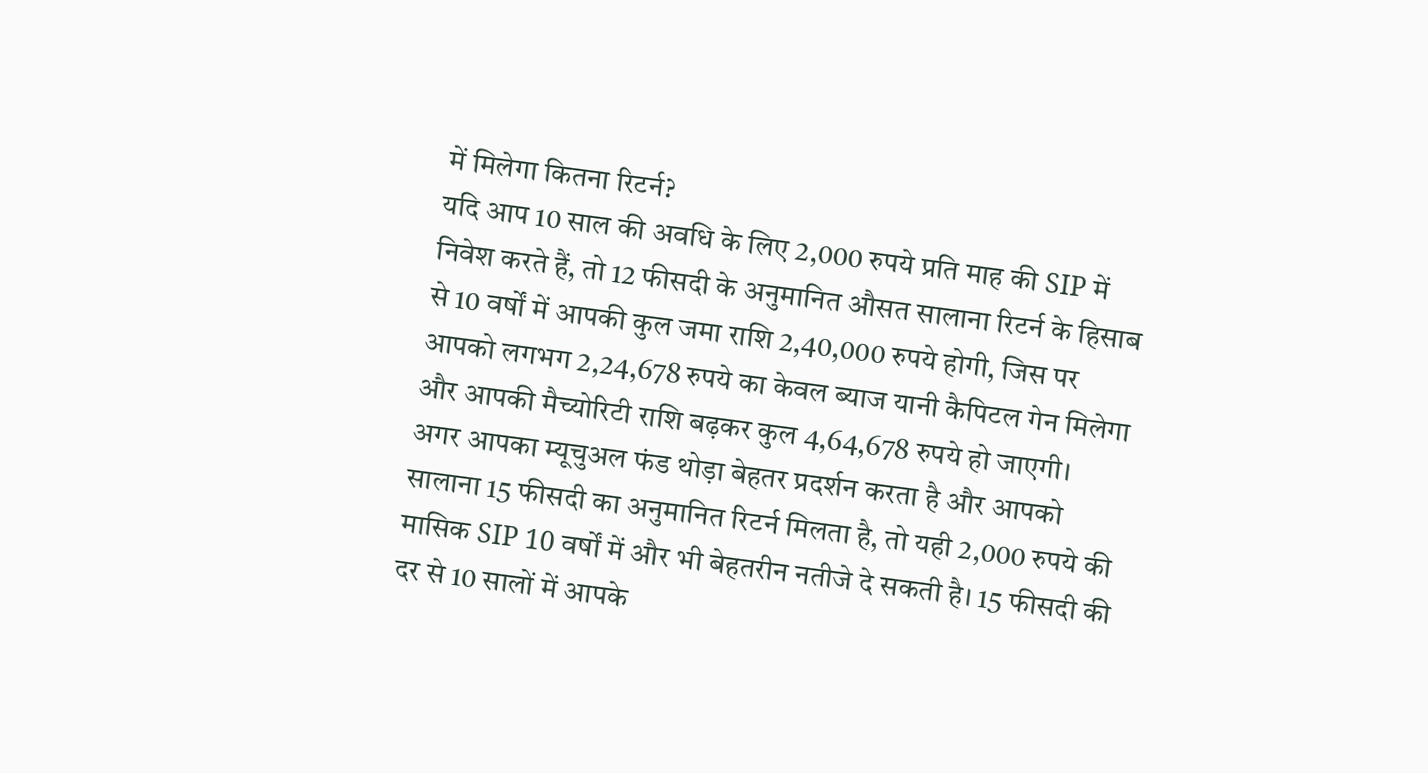में मिलेगा कितना रिटर्न?
यदि आप 10 साल की अवधि के लिए 2,000 रुपये प्रति माह की SIP में निवेश करते हैं, तो 12 फीसदी के अनुमानित औसत सालाना रिटर्न के हिसाब से 10 वर्षों में आपकी कुल जमा राशि 2,40,000 रुपये होगी, जिस पर आपको लगभग 2,24,678 रुपये का केवल ब्याज यानी कैपिटल गेन मिलेगा और आपकी मैच्योरिटी राशि बढ़कर कुल 4,64,678 रुपये हो जाएगी।
अगर आपका म्यूचुअल फंड थोड़ा बेहतर प्रदर्शन करता है और आपको सालाना 15 फीसदी का अनुमानित रिटर्न मिलता है, तो यही 2,000 रुपये की मासिक SIP 10 वर्षों में और भी बेहतरीन नतीजे दे सकती है। 15 फीसदी की दर से 10 सालों में आपके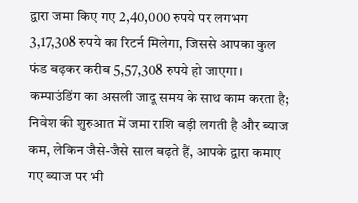द्वारा जमा किए गए 2,40,000 रुपये पर लगभग 3,17,308 रुपये का रिटर्न मिलेगा, जिससे आपका कुल फंड बढ़कर करीब 5,57,308 रुपये हो जाएगा। कम्पाउंडिंग का असली जादू समय के साथ काम करता है; निवेश की शुरुआत में जमा राशि बड़ी लगती है और ब्याज कम, लेकिन जैसे-जैसे साल बढ़ते हैं, आपके द्वारा कमाए गए ब्याज पर भी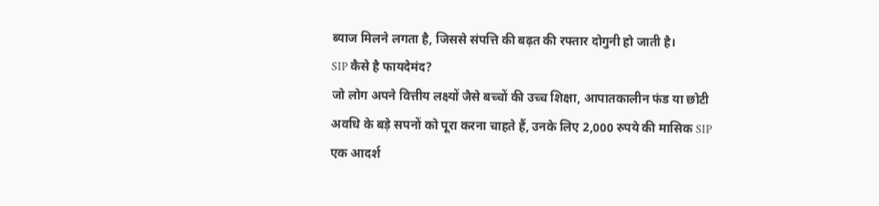ब्याज मिलने लगता है, जिससे संपत्ति की बढ़त की रफ्तार दोगुनी हो जाती है।
SIP कैसे है फायदेमंद?
जो लोग अपने वित्तीय लक्ष्यों जैसे बच्चों की उच्च शिक्षा, आपातकालीन फंड या छोटी अवधि के बड़े सपनों को पूरा करना चाहते हैं, उनके लिए 2,000 रुपये की मासिक SIP एक आदर्श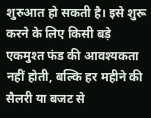शुरुआत हो सकती है। इसे शुरू करने के लिए किसी बड़े एकमुश्त फंड की आवश्यकता नहीं होती, बल्कि हर महीने की सैलरी या बजट से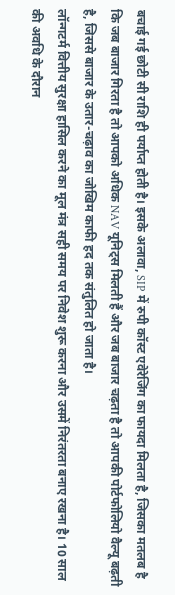बचाई गई छोटी सी राशि ही पर्याप्त होती है। इसके अलावा, SIP में रुपी कॉस्ट एवेरेजिंग का फायदा मिलता है, जिसका मतलब है कि जब बाजार गिरता है तो आपको अधिक NAV यूनिट्स मिलती हैं और जब बाजार चढ़ता है तो आपकी पोर्टफोलियो वैल्यू बढ़ती है, जिससे बाजार के उतार-चढ़ाव का जोखिम काफी हद तक संतुलित हो जाता है।
लॉन्गटर्म वित्तीय सुरक्षा हासिल करने का मूल मंत्र सही समय पर निवेश शुरू करना और उसमें निरंतरता बनाए रखना है। 10 साल की अवधि के दौरान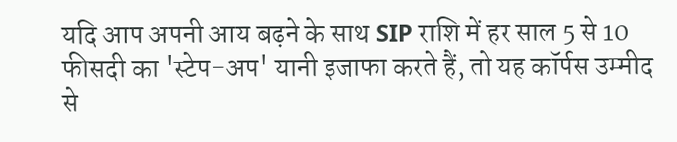यदि आप अपनी आय बढ़ने के साथ SIP राशि में हर साल 5 से 10 फीसदी का 'स्टेप-अप' यानी इजाफा करते हैं, तो यह कॉर्पस उम्मीद से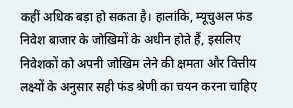कहीं अधिक बड़ा हो सकता है। हालांकि, म्यूचुअल फंड निवेश बाजार के जोखिमों के अधीन होते हैं, इसलिए निवेशकों को अपनी जोखिम लेने की क्षमता और वित्तीय लक्ष्यों के अनुसार सही फंड श्रेणी का चयन करना चाहिए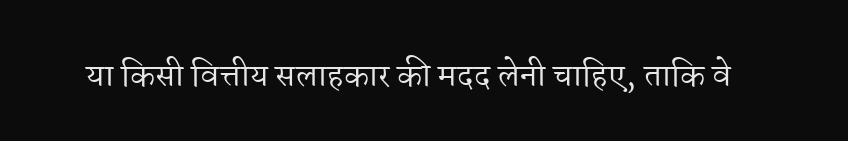या किसी वित्तीय सलाहकार की मदद लेनी चाहिए, ताकि वे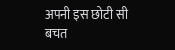अपनी इस छोटी सी बचत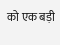को एक बड़ी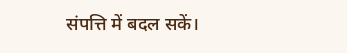संपत्ति में बदल सकें।